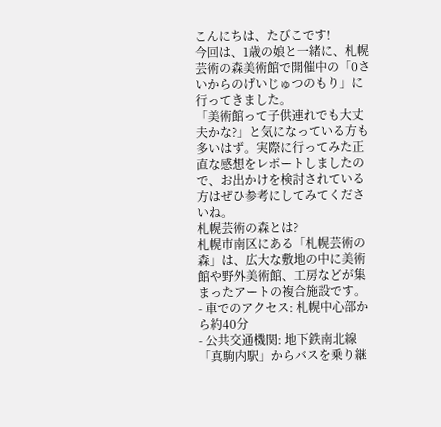こんにちは、たびこです!
今回は、1歳の娘と一緒に、札幌芸術の森美術館で開催中の「0さいからのげいじゅつのもり」に行ってきました。
「美術館って子供連れでも大丈夫かな?」と気になっている方も多いはず。実際に行ってみた正直な感想をレポートしましたので、お出かけを検討されている方はぜひ参考にしてみてくださいね。
札幌芸術の森とは?
札幌市南区にある「札幌芸術の森」は、広大な敷地の中に美術館や野外美術館、工房などが集まったアートの複合施設です。
- 車でのアクセス: 札幌中心部から約40分
- 公共交通機関: 地下鉄南北線「真駒内駅」からバスを乗り継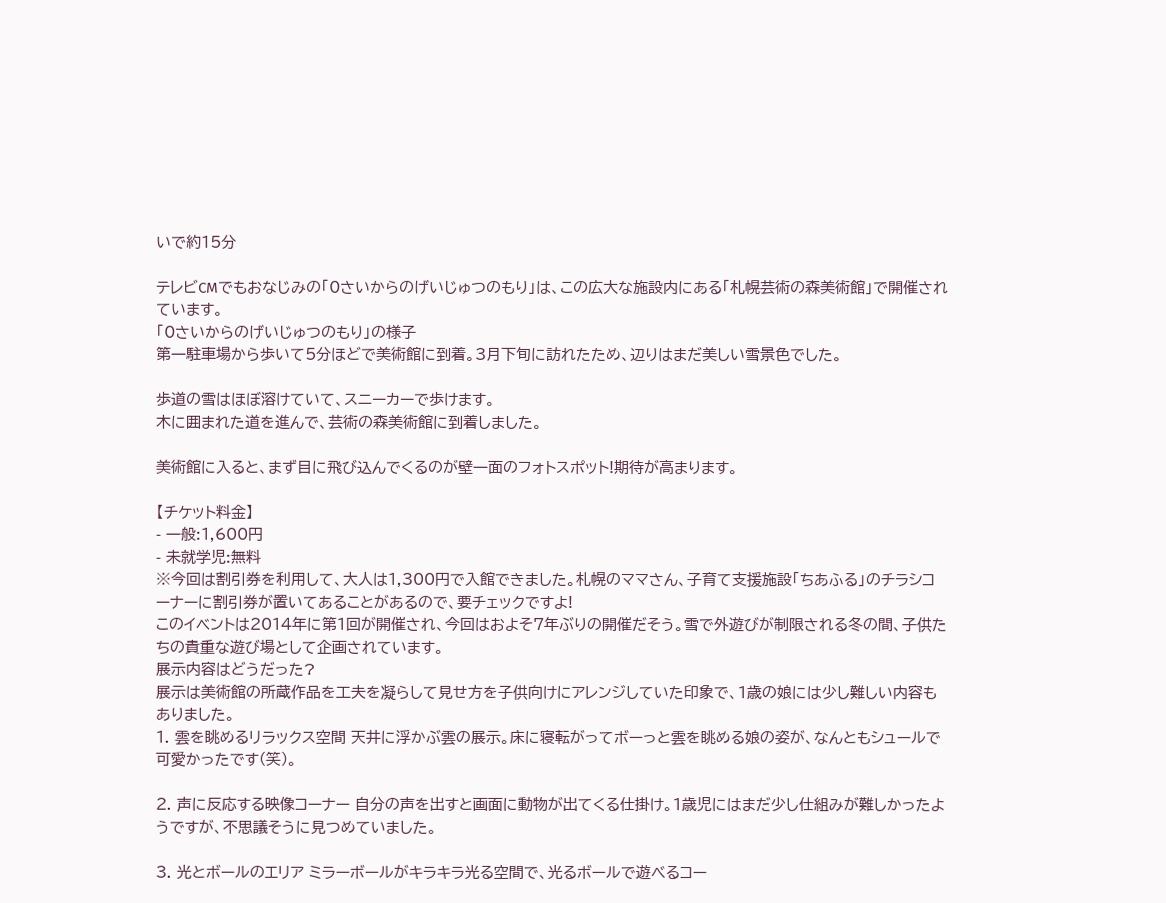いで約15分

テレビCMでもおなじみの「0さいからのげいじゅつのもり」は、この広大な施設内にある「札幌芸術の森美術館」で開催されています。
「0さいからのげいじゅつのもり」の様子
第一駐車場から歩いて5分ほどで美術館に到着。3月下旬に訪れたため、辺りはまだ美しい雪景色でした。

歩道の雪はほぼ溶けていて、スニーカーで歩けます。
木に囲まれた道を進んで、芸術の森美術館に到着しました。

美術館に入ると、まず目に飛び込んでくるのが壁一面のフォトスポット!期待が高まります。

【チケット料金】
- 一般:1,600円
- 未就学児:無料
※今回は割引券を利用して、大人は1,300円で入館できました。札幌のママさん、子育て支援施設「ちあふる」のチラシコーナーに割引券が置いてあることがあるので、要チェックですよ!
このイベントは2014年に第1回が開催され、今回はおよそ7年ぶりの開催だそう。雪で外遊びが制限される冬の間、子供たちの貴重な遊び場として企画されています。
展示内容はどうだった?
展示は美術館の所蔵作品を工夫を凝らして見せ方を子供向けにアレンジしていた印象で、1歳の娘には少し難しい内容もありました。
1. 雲を眺めるリラックス空間 天井に浮かぶ雲の展示。床に寝転がってボーっと雲を眺める娘の姿が、なんともシュールで可愛かったです(笑)。

2. 声に反応する映像コーナー 自分の声を出すと画面に動物が出てくる仕掛け。1歳児にはまだ少し仕組みが難しかったようですが、不思議そうに見つめていました。

3. 光とボールのエリア ミラーボールがキラキラ光る空間で、光るボールで遊べるコー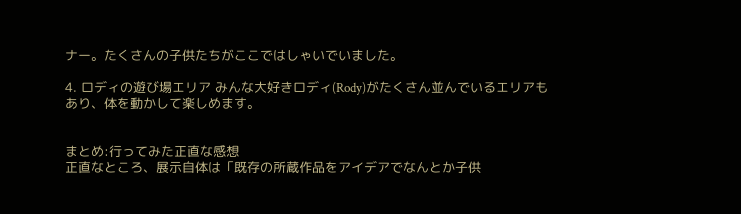ナー。たくさんの子供たちがここではしゃいでいました。

4. ロディの遊び場エリア みんな大好きロディ(Rody)がたくさん並んでいるエリアもあり、体を動かして楽しめます。


まとめ:行ってみた正直な感想
正直なところ、展示自体は「既存の所蔵作品をアイデアでなんとか子供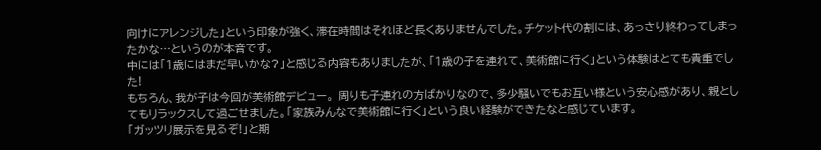向けにアレンジした」という印象が強く、滞在時間はそれほど長くありませんでした。チケット代の割には、あっさり終わってしまったかな…というのが本音です。
中には「1歳にはまだ早いかな?」と感じる内容もありましたが、「1歳の子を連れて、美術館に行く」という体験はとても貴重でした!
もちろん、我が子は今回が美術館デビュー。 周りも子連れの方ばかりなので、多少騒いでもお互い様という安心感があり、親としてもリラックスして過ごせました。「家族みんなで美術館に行く」という良い経験ができたなと感じています。
「ガッツリ展示を見るぞ!」と期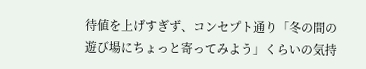待値を上げすぎず、コンセプト通り「冬の間の遊び場にちょっと寄ってみよう」くらいの気持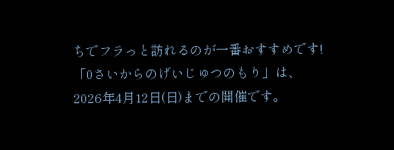ちでフラっと訪れるのが一番おすすめです!
「0さいからのげいじゅつのもり」は、2026年4月12日(日)までの開催です。